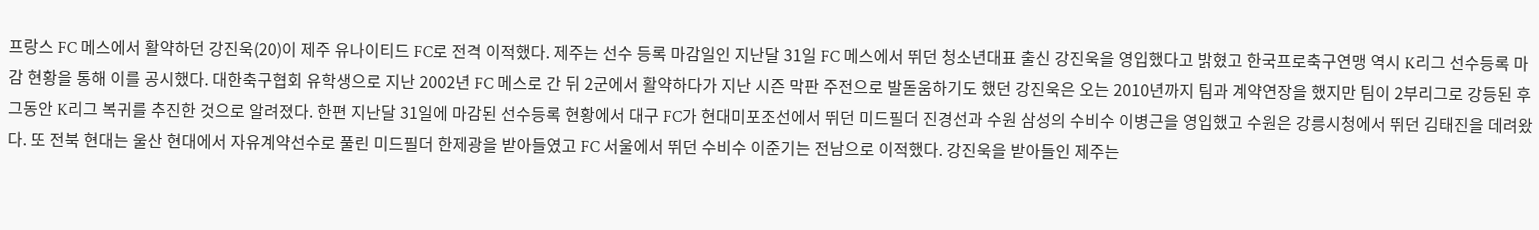프랑스 FC 메스에서 활약하던 강진욱(20)이 제주 유나이티드 FC로 전격 이적했다. 제주는 선수 등록 마감일인 지난달 31일 FC 메스에서 뛰던 청소년대표 출신 강진욱을 영입했다고 밝혔고 한국프로축구연맹 역시 K리그 선수등록 마감 현황을 통해 이를 공시했다. 대한축구협회 유학생으로 지난 2002년 FC 메스로 간 뒤 2군에서 활약하다가 지난 시즌 막판 주전으로 발돋움하기도 했던 강진욱은 오는 2010년까지 팀과 계약연장을 했지만 팀이 2부리그로 강등된 후 그동안 K리그 복귀를 추진한 것으로 알려졌다. 한편 지난달 31일에 마감된 선수등록 현황에서 대구 FC가 현대미포조선에서 뛰던 미드필더 진경선과 수원 삼성의 수비수 이병근을 영입했고 수원은 강릉시청에서 뛰던 김태진을 데려왔다. 또 전북 현대는 울산 현대에서 자유계약선수로 풀린 미드필더 한제광을 받아들였고 FC 서울에서 뛰던 수비수 이준기는 전남으로 이적했다. 강진욱을 받아들인 제주는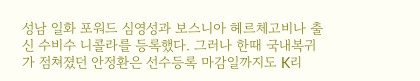성남 일화 포워드 심영성과 보스니아 헤르체고비나 출신 수비수 니콜라를 등록했다. 그러나 한때 국내복귀가 점쳐졌던 안정환은 선수등록 마감일까지도 K리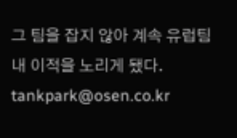그 팀을 잡지 않아 계속 유럽팀 내 이적을 노리게 됐다. tankpark@osen.co.kr